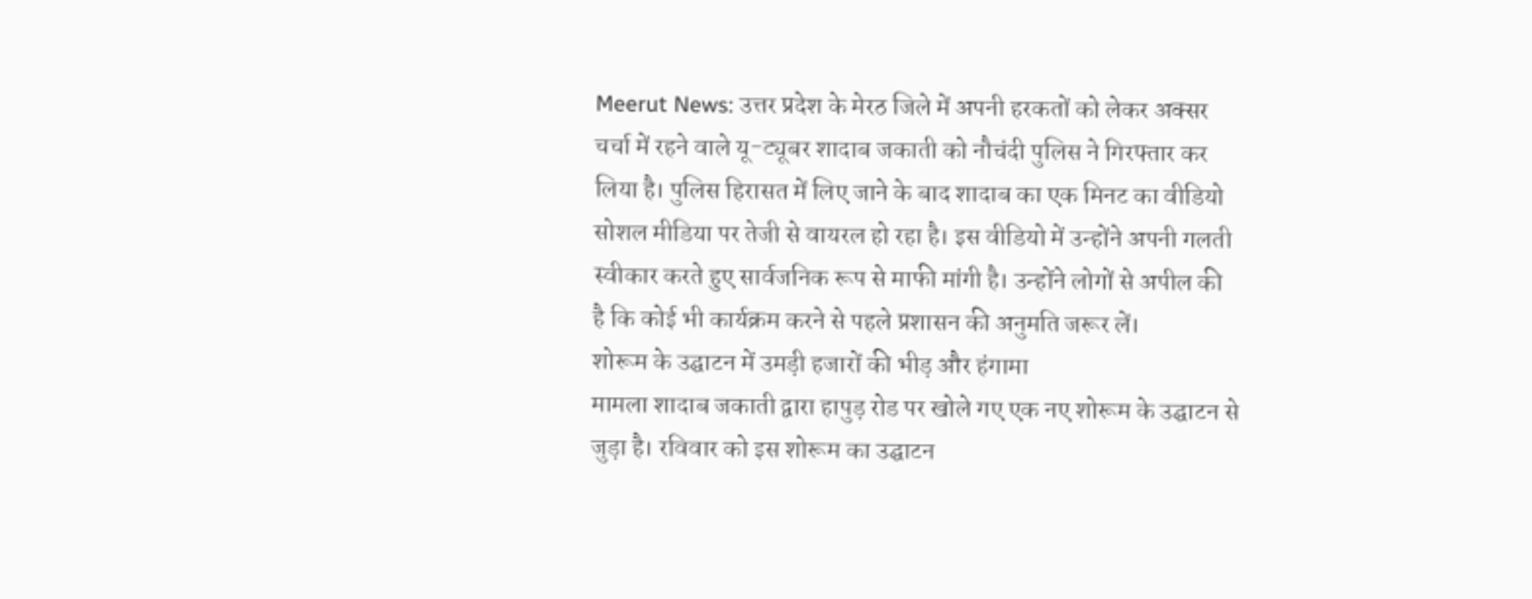Meerut News: उत्तर प्रदेश के मेरठ जिले में अपनी हरकतों को लेकर अक्सर चर्चा में रहने वाले यू-ट्यूबर शादाब जकाती को नौचंदी पुलिस ने गिरफ्तार कर लिया है। पुलिस हिरासत में लिए जाने के बाद शादाब का एक मिनट का वीडियो सोशल मीडिया पर तेजी से वायरल हो रहा है। इस वीडियो में उन्होंने अपनी गलती स्वीकार करते हुए सार्वजनिक रूप से माफी मांगी है। उन्होंने लोगों से अपील की है कि कोई भी कार्यक्रम करने से पहले प्रशासन की अनुमति जरूर लें।
शोरूम के उद्घाटन में उमड़ी हजारों की भीड़ और हंगामा
मामला शादाब जकाती द्वारा हापुड़ रोड पर खोले गए एक नए शोरूम के उद्घाटन से जुड़ा है। रविवार को इस शोरूम का उद्घाटन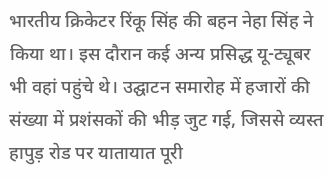भारतीय क्रिकेटर रिंकू सिंह की बहन नेहा सिंह ने किया था। इस दौरान कई अन्य प्रसिद्ध यू-ट्यूबर भी वहां पहुंचे थे। उद्घाटन समारोह में हजारों की संख्या में प्रशंसकों की भीड़ जुट गई, जिससे व्यस्त हापुड़ रोड पर यातायात पूरी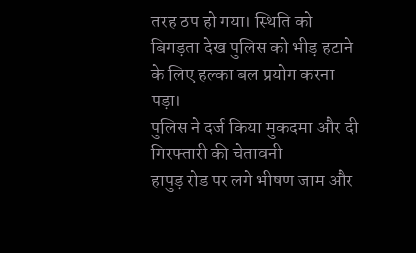तरह ठप हो गया। स्थिति को बिगड़ता देख पुलिस को भीड़ हटाने के लिए हल्का बल प्रयोग करना पड़ा।
पुलिस ने दर्ज किया मुकदमा और दी गिरफ्तारी की चेतावनी
हापुड़ रोड पर लगे भीषण जाम और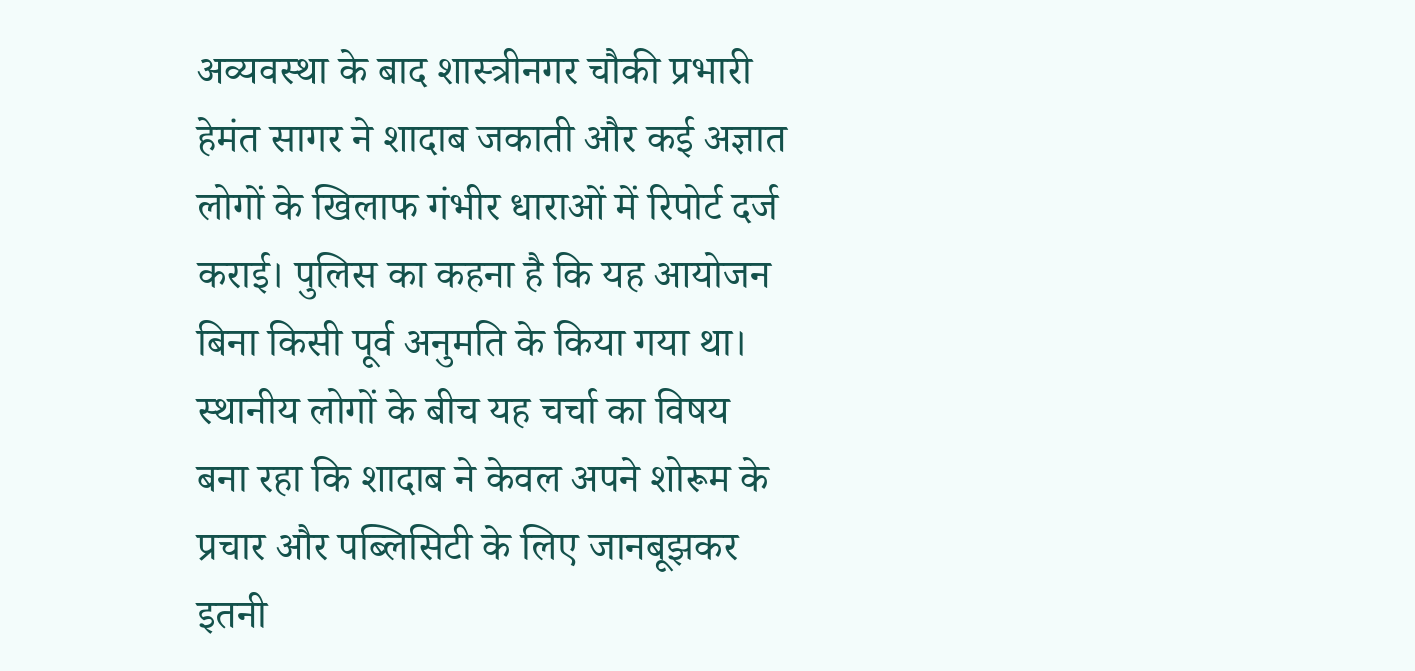अव्यवस्था के बाद शास्त्रीनगर चौकी प्रभारी हेमंत सागर ने शादाब जकाती और कई अज्ञात लोगों के खिलाफ गंभीर धाराओं में रिपोर्ट दर्ज कराई। पुलिस का कहना है कि यह आयोजन बिना किसी पूर्व अनुमति के किया गया था। स्थानीय लोगों के बीच यह चर्चा का विषय बना रहा कि शादाब ने केवल अपने शोरूम के प्रचार और पब्लिसिटी के लिए जानबूझकर इतनी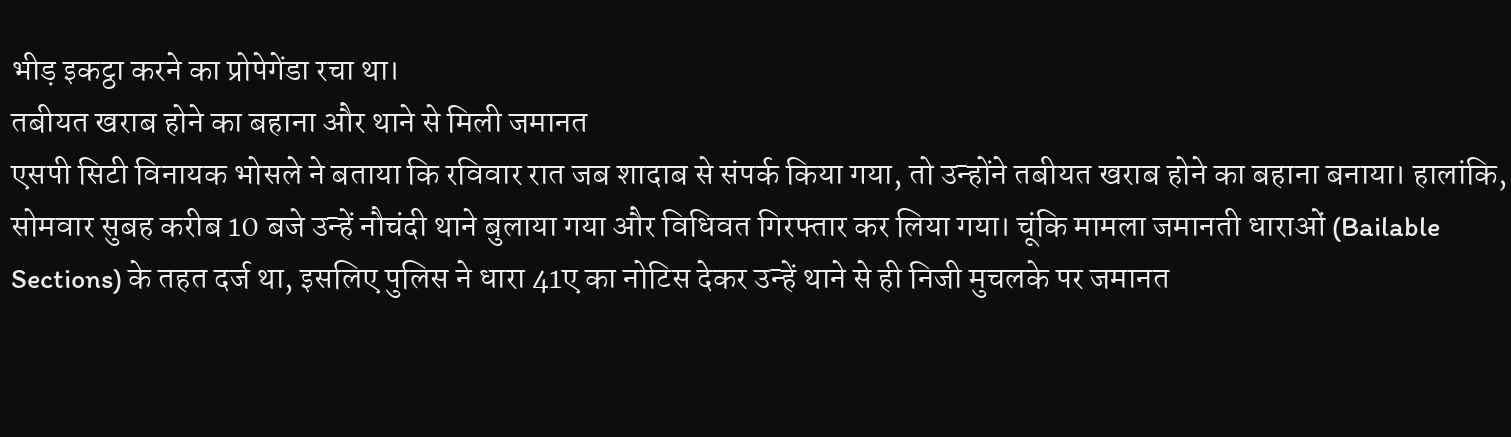भीड़ इकट्ठा करने का प्रोपेगेंडा रचा था।
तबीयत खराब होने का बहाना और थाने से मिली जमानत
एसपी सिटी विनायक भोसले ने बताया कि रविवार रात जब शादाब से संपर्क किया गया, तो उन्होंने तबीयत खराब होने का बहाना बनाया। हालांकि, सोमवार सुबह करीब 10 बजे उन्हें नौचंदी थाने बुलाया गया और विधिवत गिरफ्तार कर लिया गया। चूंकि मामला जमानती धाराओं (Bailable Sections) के तहत दर्ज था, इसलिए पुलिस ने धारा 41ए का नोटिस देकर उन्हें थाने से ही निजी मुचलके पर जमानत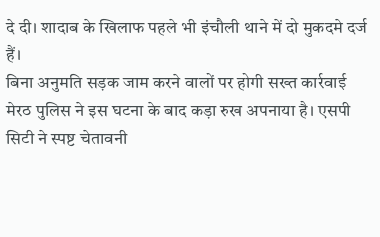दे दी। शादाब के खिलाफ पहले भी इंचौली थाने में दो मुकदमे दर्ज हैं।
बिना अनुमति सड़क जाम करने वालों पर होगी सख्त कार्रवाई
मेरठ पुलिस ने इस घटना के बाद कड़ा रुख अपनाया है। एसपी सिटी ने स्पष्ट चेतावनी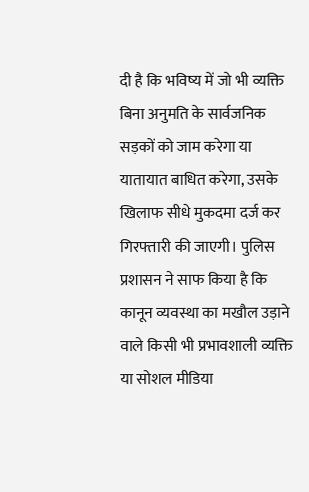दी है कि भविष्य में जो भी व्यक्ति बिना अनुमति के सार्वजनिक सड़कों को जाम करेगा या यातायात बाधित करेगा, उसके खिलाफ सीधे मुकदमा दर्ज कर गिरफ्तारी की जाएगी। पुलिस प्रशासन ने साफ किया है कि कानून व्यवस्था का मखौल उड़ाने वाले किसी भी प्रभावशाली व्यक्ति या सोशल मीडिया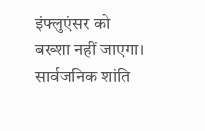इंफ्लुएंसर को बख्शा नहीं जाएगा। सार्वजनिक शांति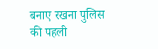बनाए रखना पुलिस की पहली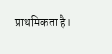प्राथमिकता है।